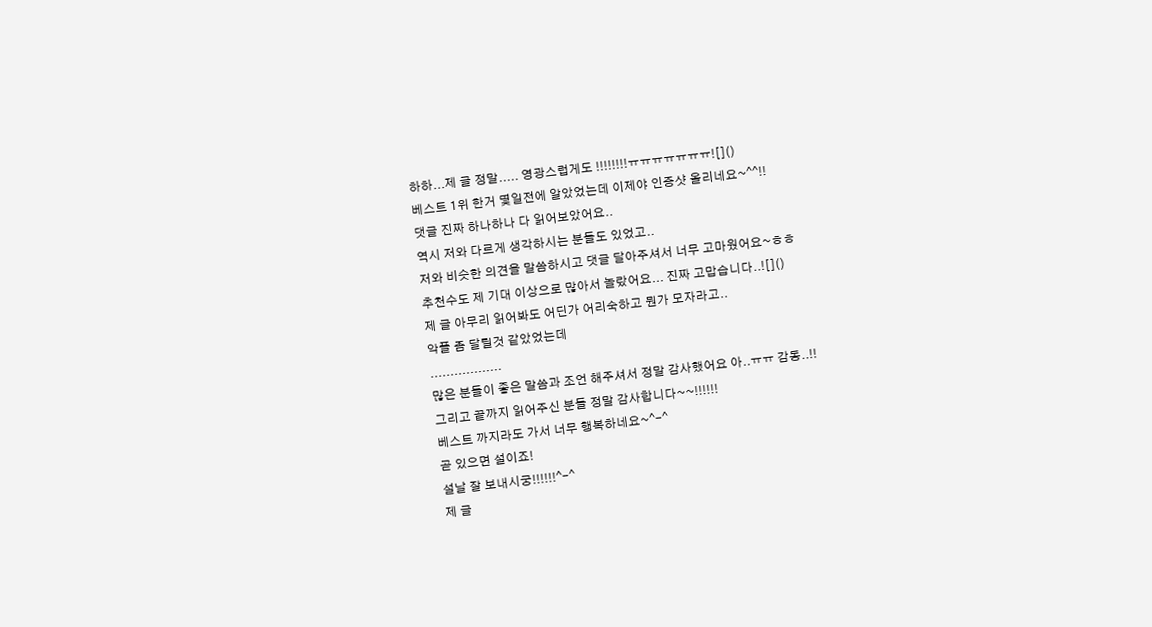하하...제 글 정말..... 영광스럽게도 !!!!!!!!ㅠㅠㅠㅠㅠㅠㅠ![]()
베스트 1위 한거 몇일전에 알았었는데 이제야 인증샷 올리네요~^^!!
댓글 진짜 하나하나 다 읽어보았어요..
역시 저와 다르게 생각하시는 분들도 있었고..
저와 비슷한 의견을 말씀하시고 댓글 달아주셔서 너무 고마웠어요~ㅎㅎ
추천수도 제 기대 이상으로 많아서 놀랐어요... 진짜 고맙습니다..![]()
제 글 아무리 읽어봐도 어딘가 어리숙하고 뭔가 모자라고..
악플 좀 달릴것 같았었는데
..................
많은 분들이 좋은 말씀과 조언 해주셔서 정말 감사했어요 아..ㅠㅠ 감동..!!
그리고 끝까지 읽어주신 분들 정말 감사합니다~~!!!!!!
베스트 까지라도 가서 너무 행복하네요~^-^
곧 있으면 설이죠!
설날 잘 보내시궁!!!!!!^-^
제 글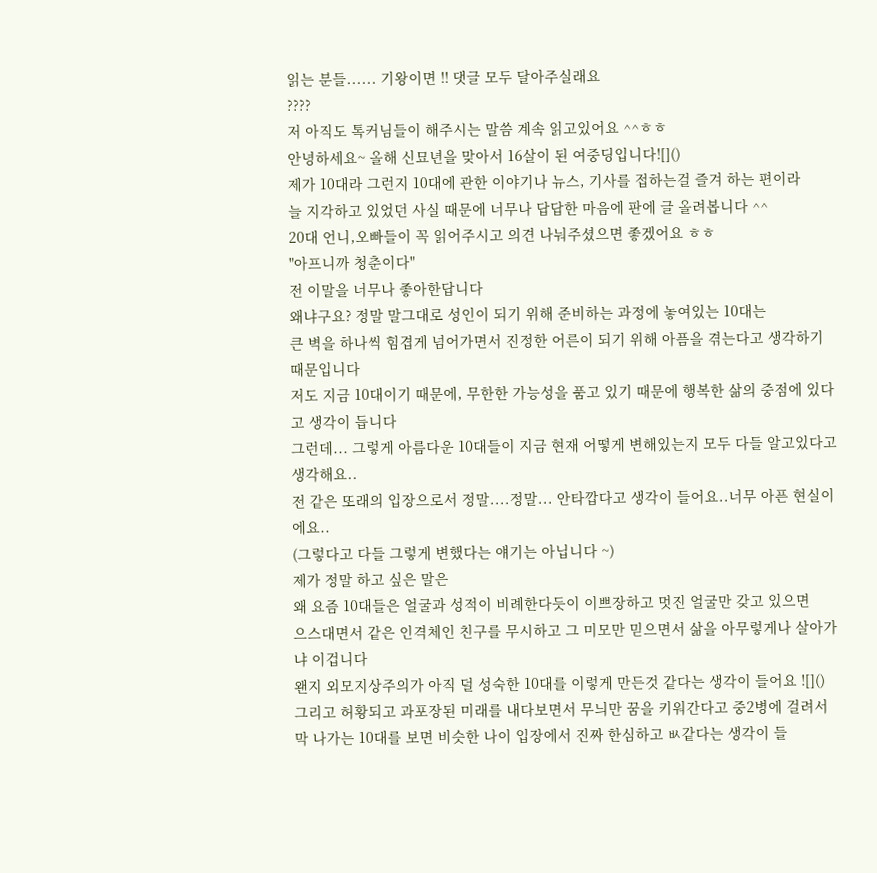읽는 분들...... 기왕이면 !! 댓글 모두 달아주실래요
????
저 아직도 톡커님들이 해주시는 말씀 계속 읽고있어요 ^^ㅎㅎ
안녕하세요~ 올해 신묘년을 맞아서 16살이 된 여중딩입니다![]()
제가 10대라 그런지 10대에 관한 이야기나 뉴스, 기사를 접하는걸 즐겨 하는 편이라
늘 지각하고 있었던 사실 때문에 너무나 답답한 마음에 판에 글 올려봅니다 ^^
20대 언니,오빠들이 꼭 읽어주시고 의견 나눠주셨으면 좋겠어요 ㅎㅎ
"아프니까 청춘이다"
전 이말을 너무나 좋아한답니다
왜냐구요? 정말 말그대로 성인이 되기 위해 준비하는 과정에 놓여있는 10대는
큰 벽을 하나씩 힘겹게 넘어가면서 진정한 어른이 되기 위해 아픔을 겪는다고 생각하기 때문입니다
저도 지금 10대이기 때문에, 무한한 가능성을 품고 있기 때문에 행복한 삶의 중점에 있다고 생각이 듭니다
그런데... 그렇게 아름다운 10대들이 지금 현재 어떻게 변해있는지 모두 다들 알고있다고 생각해요..
전 같은 또래의 입장으로서 정말....정말... 안타깝다고 생각이 들어요..너무 아픈 현실이에요..
(그렇다고 다들 그렇게 변했다는 얘기는 아닙니다 ~)
제가 정말 하고 싶은 말은
왜 요즘 10대들은 얼굴과 성적이 비례한다듯이 이쁘장하고 멋진 얼굴만 갖고 있으면
으스대면서 같은 인격체인 친구를 무시하고 그 미모만 믿으면서 삶을 아무렇게나 살아가냐 이겁니다
왠지 외모지상주의가 아직 덜 성숙한 10대를 이렇게 만든것 같다는 생각이 들어요 ![]()
그리고 허황되고 과포장된 미래를 내다보면서 무늬만 꿈을 키워간다고 중2병에 걸려서
막 나가는 10대를 보면 비슷한 나이 입장에서 진짜 한심하고 ㅄ같다는 생각이 들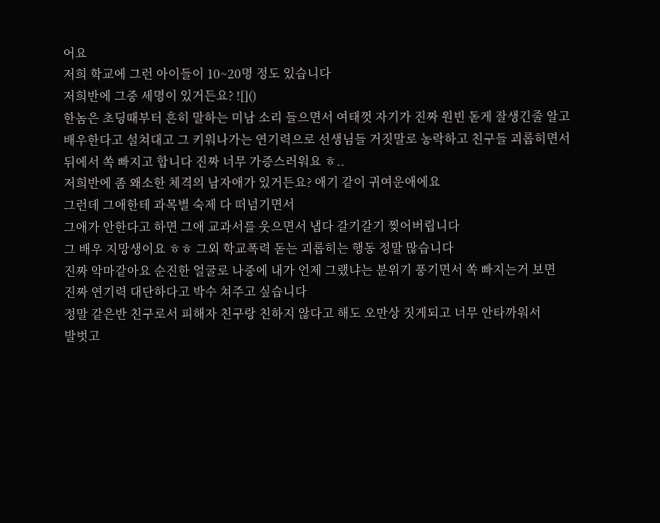어요
저희 학교에 그런 아이들이 10~20명 정도 있습니다
저희반에 그중 세명이 있거든요? ![]()
한놈은 초딩때부터 흔히 말하는 미남 소리 들으면서 여태껏 자기가 진짜 원빈 돋게 잘생긴줄 알고
배우한다고 설쳐대고 그 키워나가는 연기력으로 선생님들 거짓말로 농락하고 친구들 괴롭히면서
뒤에서 쏙 빠지고 합니다 진짜 너무 가증스러워요 ㅎ..
저희반에 좀 왜소한 체격의 남자애가 있거든요? 애기 같이 귀여운애에요
그런데 그애한테 과목별 숙제 다 떠넘기면서
그애가 안한다고 하면 그애 교과서를 웃으면서 냅다 갈기갈기 찢어버립니다
그 배우 지망생이요 ㅎㅎ 그외 학교폭력 돋는 괴롭히는 행동 정말 많습니다
진짜 악마같아요 순진한 얼굴로 나중에 내가 언제 그랬냐는 분위기 풍기면서 쏙 빠지는거 보면
진짜 연기력 대단하다고 박수 쳐주고 싶습니다
정말 같은반 친구로서 피해자 친구랑 친하지 않다고 해도 오만상 짓게되고 너무 안타까워서
발벗고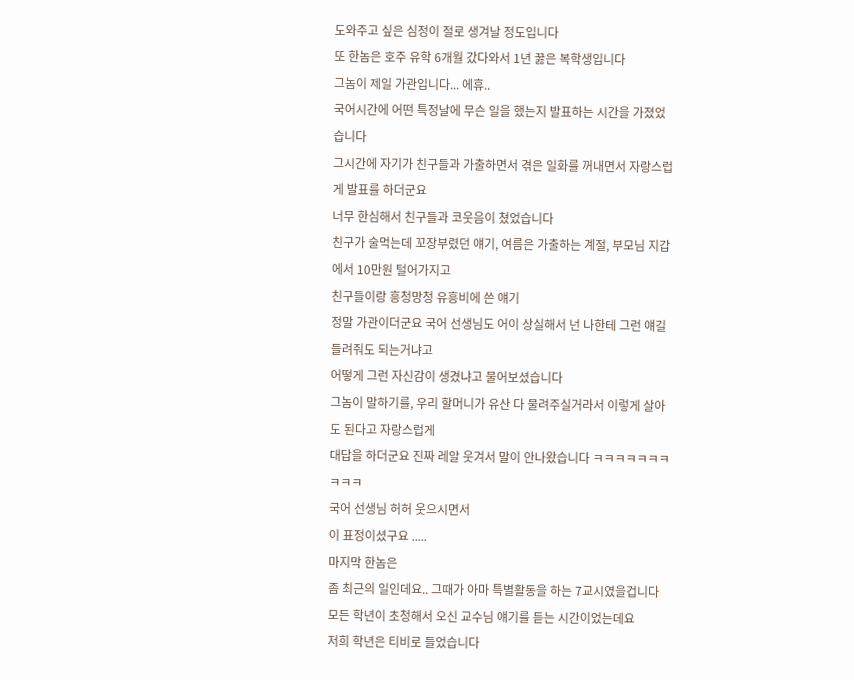도와주고 싶은 심정이 절로 생겨날 정도입니다
또 한놈은 호주 유학 6개월 갔다와서 1년 꿇은 복학생입니다
그놈이 제일 가관입니다... 에휴..
국어시간에 어떤 특정날에 무슨 일을 했는지 발표하는 시간을 가졌었습니다
그시간에 자기가 친구들과 가출하면서 겪은 일화를 꺼내면서 자랑스럽게 발표를 하더군요
너무 한심해서 친구들과 코웃음이 쳤었습니다
친구가 술먹는데 꼬장부렸던 얘기, 여름은 가출하는 계절, 부모님 지갑에서 10만원 털어가지고
친구들이랑 흥청망청 유흥비에 쓴 얘기
정말 가관이더군요 국어 선생님도 어이 상실해서 넌 나한테 그런 얘길 들려줘도 되는거냐고
어떻게 그런 자신감이 생겼냐고 물어보셨습니다
그놈이 말하기를, 우리 할머니가 유산 다 물려주실거라서 이렇게 살아도 된다고 자랑스럽게
대답을 하더군요 진짜 레알 웃겨서 말이 안나왔습니다 ㅋㅋㅋㅋㅋㅋㅋㅋㅋㅋ
국어 선생님 허허 웃으시면서
이 표정이셨구요 .....
마지막 한놈은
좀 최근의 일인데요.. 그때가 아마 특별활동을 하는 7교시였을겁니다
모든 학년이 초청해서 오신 교수님 얘기를 듣는 시간이었는데요
저희 학년은 티비로 들었습니다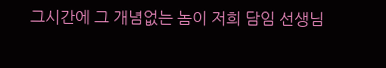그시간에 그 개념없는 놈이 저희 담임 선생님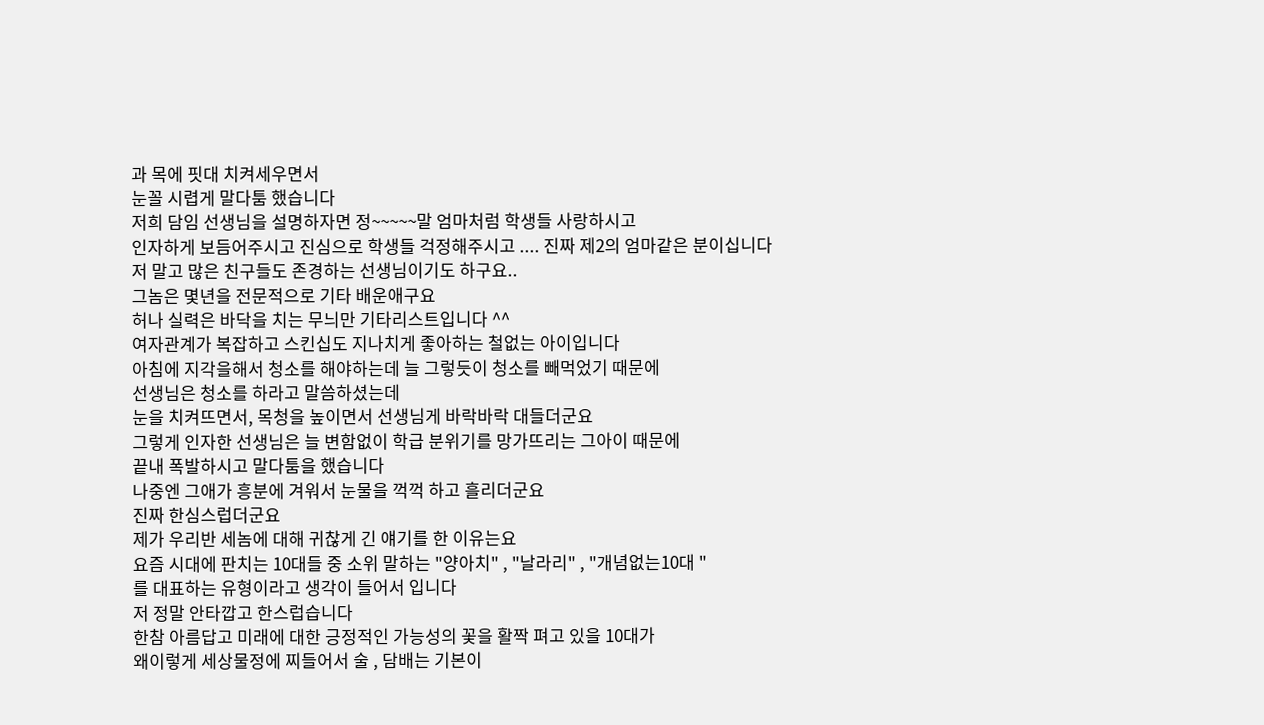과 목에 핏대 치켜세우면서
눈꼴 시렵게 말다툼 했습니다
저희 담임 선생님을 설명하자면 정~~~~~말 엄마처럼 학생들 사랑하시고
인자하게 보듬어주시고 진심으로 학생들 걱정해주시고 .... 진짜 제2의 엄마같은 분이십니다
저 말고 많은 친구들도 존경하는 선생님이기도 하구요..
그놈은 몇년을 전문적으로 기타 배운애구요
허나 실력은 바닥을 치는 무늬만 기타리스트입니다 ^^
여자관계가 복잡하고 스킨십도 지나치게 좋아하는 철없는 아이입니다
아침에 지각을해서 청소를 해야하는데 늘 그렇듯이 청소를 빼먹었기 때문에
선생님은 청소를 하라고 말씀하셨는데
눈을 치켜뜨면서, 목청을 높이면서 선생님게 바락바락 대들더군요
그렇게 인자한 선생님은 늘 변함없이 학급 분위기를 망가뜨리는 그아이 때문에
끝내 폭발하시고 말다툼을 했습니다
나중엔 그애가 흥분에 겨워서 눈물을 꺽꺽 하고 흘리더군요
진짜 한심스럽더군요
제가 우리반 세놈에 대해 귀찮게 긴 얘기를 한 이유는요
요즘 시대에 판치는 10대들 중 소위 말하는 "양아치" , "날라리" , "개념없는10대 "
를 대표하는 유형이라고 생각이 들어서 입니다
저 정말 안타깝고 한스럽습니다
한참 아름답고 미래에 대한 긍정적인 가능성의 꽃을 활짝 펴고 있을 10대가
왜이렇게 세상물정에 찌들어서 술 , 담배는 기본이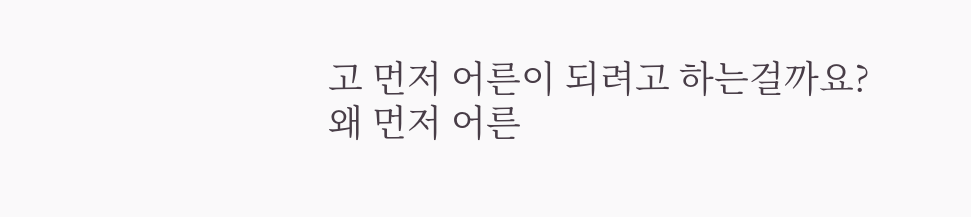고 먼저 어른이 되려고 하는걸까요?
왜 먼저 어른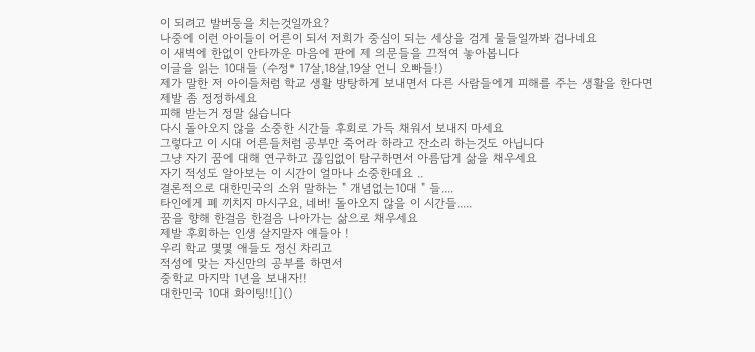이 되려고 발버둥을 치는것일까요?
나중에 이런 아이들이 어른이 되서 저희가 중심이 되는 세상을 검게 물들일까봐 겁나네요
이 새벽에 한없이 안타까운 마음에 판에 제 의문들을 끄적여 놓아봅니다
이글을 읽는 10대들 (수정* 17살,18살,19살 언니 오빠들!)
제가 말한 저 아이들처럼 학교 생활 방탕하게 보내면서 다른 사람들에게 피해를 주는 생활을 한다면
제발 좀 정정하세요
피해 받는거 정말 싫습니다
다시 돌아오지 않을 소중한 시간들 후회로 가득 채워서 보내지 마세요
그렇다고 이 시대 어른들처럼 공부만 죽어라 하라고 잔소리 하는것도 아닙니다
그냥 자기 꿈에 대해 연구하고 끊임없이 탐구하면서 아름답게 삶을 채우세요
자기 적성도 알아보는 이 시간이 얼마나 소중한데요 ..
결론적으로 대한민국의 소위 말하는 " 개념없는10대 " 들....
타인에게 폐 끼치지 마시구요, 네버! 돌아오지 않을 이 시간들.....
꿈을 향해 한걸음 한걸음 나아가는 삶으로 채우세요
제발 후회하는 인생 살지말자 얘들아 !
우리 학교 몇몇 애들도 정신 차리고
적성에 맞는 자신만의 공부를 하면서
중학교 마지막 1년을 보내자!!
대한민국 10대 화이팅!![]()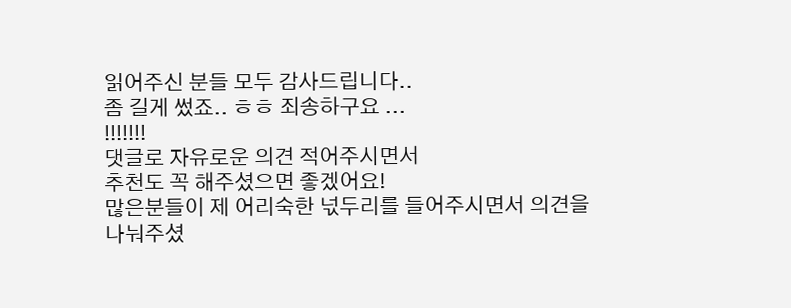읽어주신 분들 모두 감사드립니다..
좀 길게 썼죠.. ㅎㅎ 죄송하구요 ...
!!!!!!!
댓글로 자유로운 의견 적어주시면서
추천도 꼭 해주셨으면 좋겠어요!
많은분들이 제 어리숙한 넋두리를 들어주시면서 의견을 나눠주셨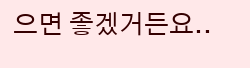으면 좋겠거든요..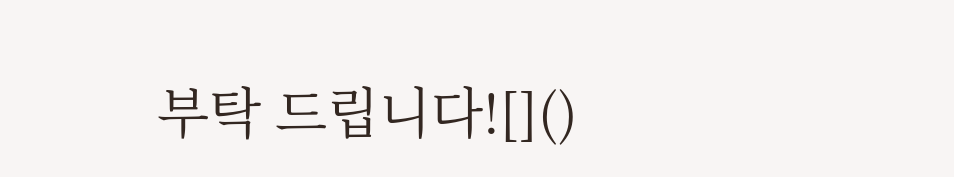부탁 드립니다![]()